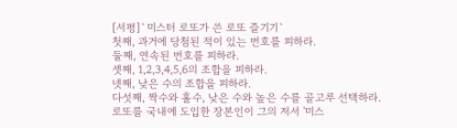[서평]`미스터 로또가 쓴 로또 즐기기`
첫째, 과거에 당첨된 적이 있는 번호를 피하라.
둘째, 연속된 번호를 피하라.
셋째, 1,2,3,4,5,6의 조합을 피하라.
넷째, 낮은 수의 조합을 피하라.
다섯째, 짝수와 홀수, 낮은 수와 높은 수를 골고루 선택하라.
로또를 국내에 도입한 장본인이 그의 저서 '미스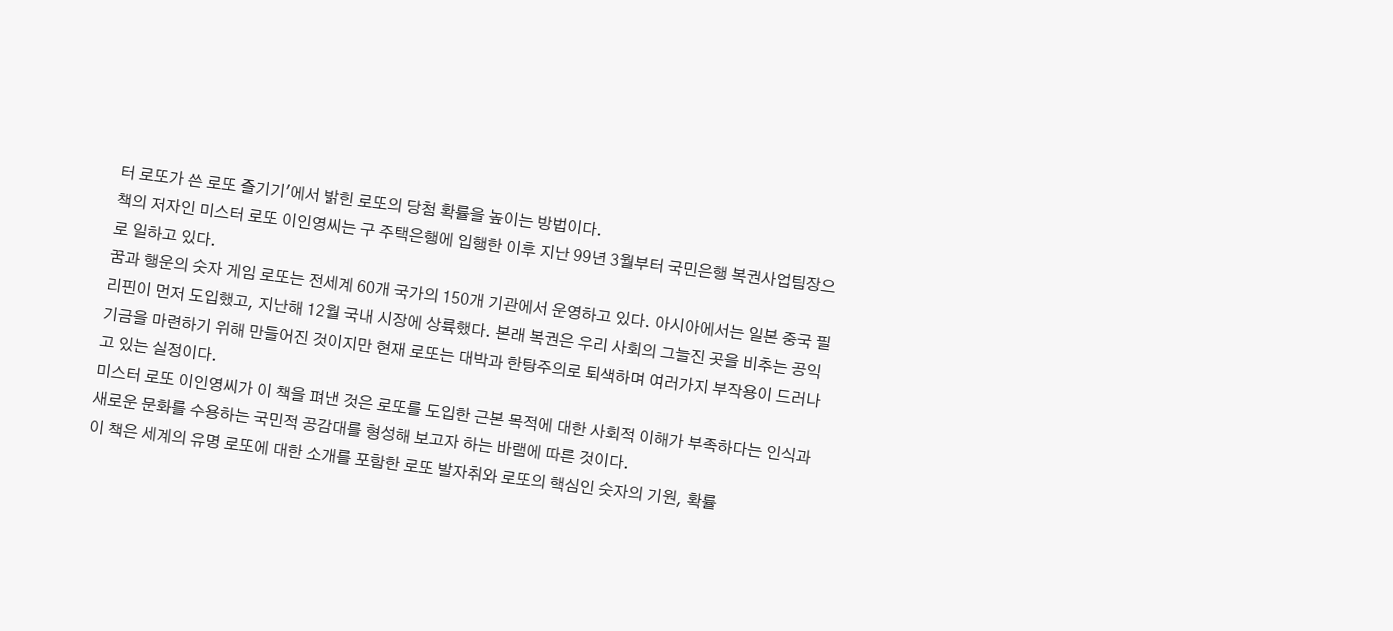터 로또가 쓴 로또 즐기기'에서 밝힌 로또의 당첨 확률을 높이는 방법이다.
책의 저자인 미스터 로또 이인영씨는 구 주택은행에 입행한 이후 지난 99년 3월부터 국민은행 복권사업팀장으로 일하고 있다.
꿈과 행운의 숫자 게임 로또는 전세계 60개 국가의 150개 기관에서 운영하고 있다. 아시아에서는 일본 중국 필리핀이 먼저 도입했고, 지난해 12월 국내 시장에 상륙했다. 본래 복권은 우리 사회의 그늘진 곳을 비추는 공익 기금을 마련하기 위해 만들어진 것이지만 현재 로또는 대박과 한탕주의로 퇴색하며 여러가지 부작용이 드러나고 있는 실정이다.
미스터 로또 이인영씨가 이 책을 펴낸 것은 로또를 도입한 근본 목적에 대한 사회적 이해가 부족하다는 인식과 새로운 문화를 수용하는 국민적 공감대를 형성해 보고자 하는 바램에 따른 것이다.
이 책은 세계의 유명 로또에 대한 소개를 포함한 로또 발자취와 로또의 핵심인 숫자의 기원, 확률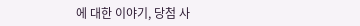에 대한 이야기, 당첨 사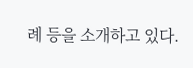례 등을 소개하고 있다.